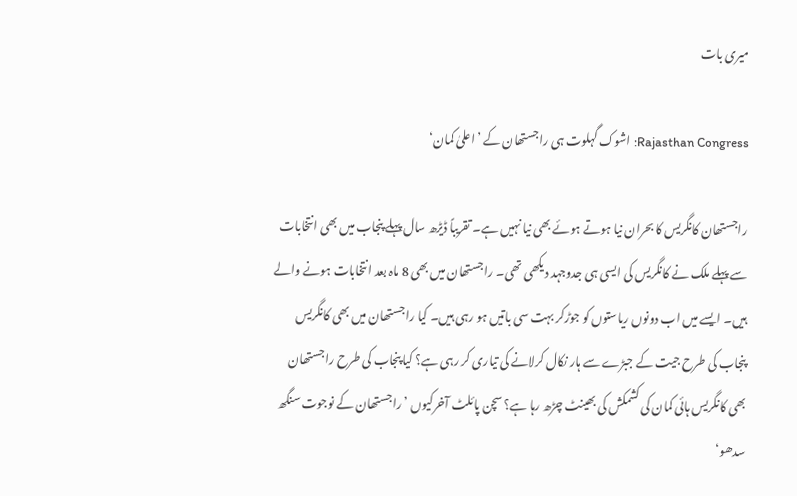میری بات

Rajasthan Congress: اشوک گہلوت ہی راجستھان کے ’اعلیٰ کمان‘

راجستھان کانگریس کا بحران نیا ہوتے ہوئے بھی نیا نہیں ہے۔ تقریباً ڈیڑھ سال پہلے پنجاب میں بھی انتخابات سے پہلے ملک نے کانگریس کی ایسی ہی جدوجہد دیکھی تھی۔ راجستھان میں بھی 8 ماہ بعد انتخابات ہونے والے ہیں۔ ایسے میں اب دونوں ریاستوں کو جوڑکر بہت سی باتیں ہو رہی ہیں۔ کیا راجستھان میں بھی کانگریس پنجاب کی طرح جیت کے جبڑے سے ہار نکال کرلانے کی تیاری کر رہی ہے؟ کیا پنجاب کی طرح راجستھان بھی کانگریس ہائی کمان کی کشمکش کی بھینٹ چڑھ رہا ہے؟ سچن پائلٹ آخرکیوں ’راجستھان کے نوجوت سنگھ سدھو‘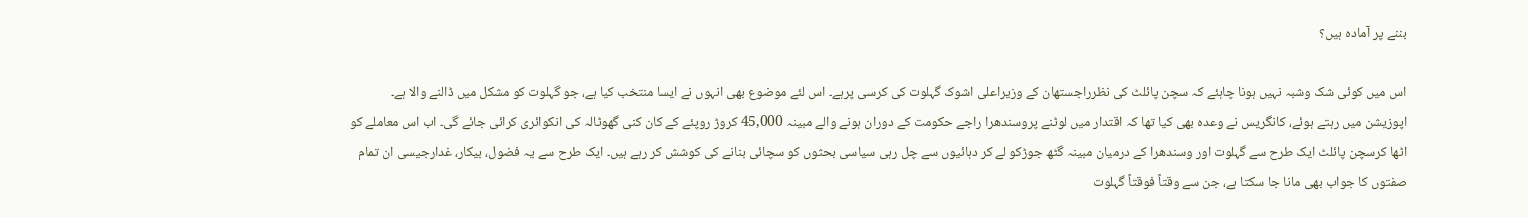بننے پر آمادہ ہیں؟

اس میں کوئی شک وشبہ نہیں ہونا چاہئے کہ سچن پائلٹ کی نظرراجستھان کے وزیراعلی اشوک گہلوت کی کرسی پرہے۔ اس لئے موضوع بھی انہوں نے ایسا منتخب کیا ہے، جو گہلوت کو مشکل میں ڈالنے والا ہے۔ اپوزیشن میں رہتے ہوئے، کانگریس نے وعدہ بھی کیا تھا کہ اقتدار میں لوٹنے پروسندھرا راجے حکومت کے دوران ہونے والے مبینہ 45,000 کروڑ روپئے کے کان کنی گھوٹالہ کی انکوائری کرائی جائے گی۔ اب اس معاملے کو اٹھا کرسچن پائلٹ ایک طرح سے گہلوت اور وسندھرا کے درمیان مبینہ گٹھ جوڑکو لے کر دہائیوں سے چل رہی سیاسی بحثوں کو سچائی بنانے کی کوشش کر رہے ہیں۔ ایک طرح سے یہ فضول، بیکار، غدارجیسی ان تمام صفتوں کا جواب بھی مانا جا سکتا ہے، جن سے وقتاً فوقتاً گہلوت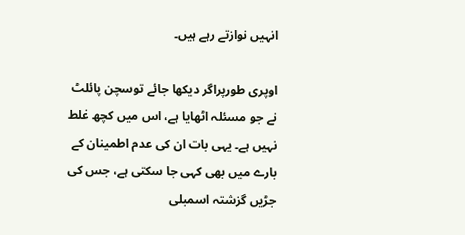انہیں نوازتے رہے ہیں۔

اوپری طورپراگر دیکھا جائے توسچن پائلٹ نے جو مسئلہ اٹھایا ہے، اس میں کچھ غلط نہیں ہے۔ یہی بات ان کی عدم اطمینان کے بارے میں بھی کہی جا سکتی ہے، جس کی جڑیں گزشتہ اسمبلی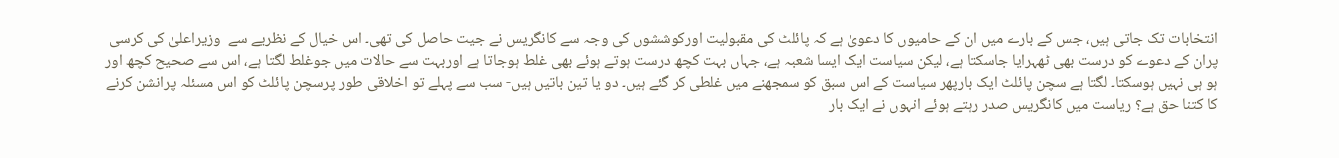انتخابات تک جاتی ہیں، جس کے بارے میں ان کے حامیوں کا دعویٰ ہے کہ پائلٹ کی مقبولیت اورکوششوں کی وجہ سے کانگریس نے جیت حاصل کی تھی۔ اس خیال کے نظریے سے  وزیراعلیٰ کی کرسی پران کے دعوے کو درست بھی ٹھہرایا جاسکتا ہے، لیکن سیاست ایک ایسا شعبہ ہے، جہاں بہت کچھ درست ہوتے ہوئے بھی غلط ہوجاتا ہے اوربہت سے حالات میں جوغلط لگتا ہے، اس سے صحیح کچھ اور ہو ہی نہیں ہوسکتا۔ لگتا ہے سچن پائلٹ ایک بارپھر سیاست کے اس سبق کو سمجھنے میں غلطی کر گئے ہیں۔ دو یا تین باتیں ہیں- سب سے پہلے تو اخلاقی طور پرسچن پائلٹ کو اس مسئلہ پرانشن کرنے کا کتنا حق ہے؟ ریاست میں کانگریس صدر رہتے ہوئے انہوں نے ایک بار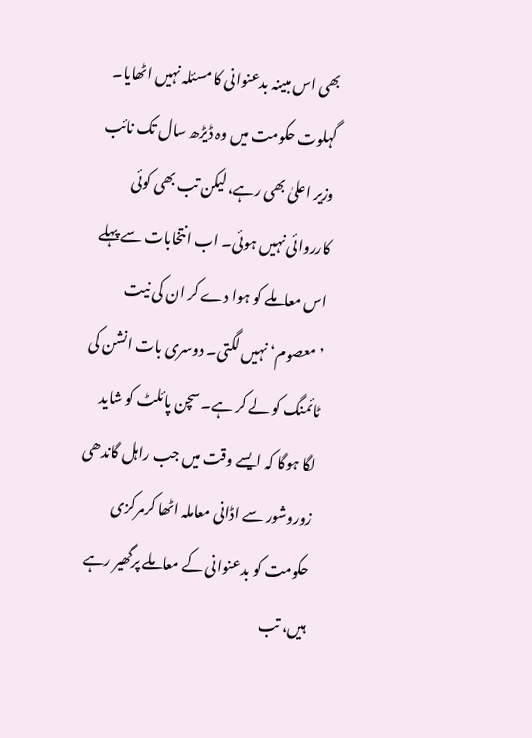بھی اس مبینہ بدعنوانی کا مسئلہ نہیں اٹھایا۔ گہلوت حکومت میں وہ ڈیڑھ سال تک نائب وزیر اعلیٰ بھی رہے، لیکن تب بھی کوئی کارروائی نہیں ہوئی۔ اب انتخابات سے پہلے اس معاملے کو ہوا دے کر ان کی نیت ’معصوم‘ نہیں لگتی۔ دوسری بات انشن کی ٹائمنگ کو لے کر ہے۔ سچن پائلٹ کو شاید لگا ہوگا کہ ایسے وقت میں جب راہل گاندھی زوروشور سے اڈانی معاملہ اٹھا کرمرکزی حکومت کو بدعنوانی کے معاملے پرگھیر رہے ہیں، تب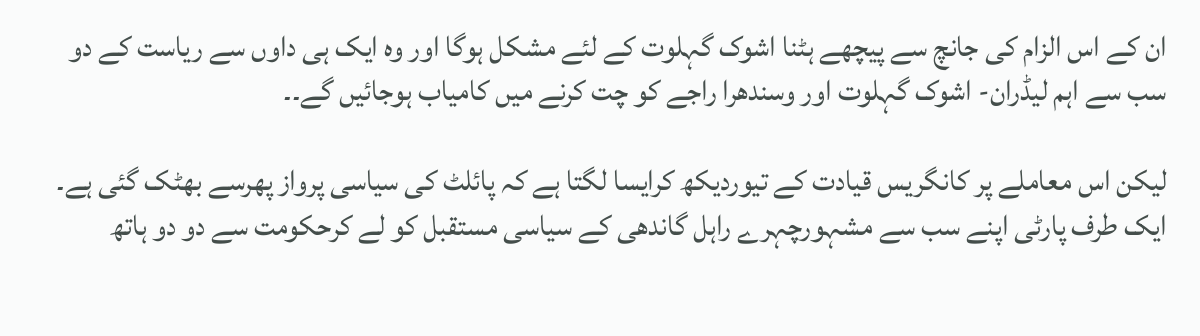ان کے اس الزام کی جانچ سے پیچھے ہٹنا اشوک گہلوت کے لئے مشکل ہوگا اور وہ ایک ہی داوں سے ریاست کے دو سب سے اہم لیڈران- اشوک گہلوت اور وسندھرا راجے کو چت کرنے میں کامیاب ہوجائیں گے۔۔

لیکن اس معاملے پر کانگریس قیادت کے تیوردیکھ کرایسا لگتا ہے کہ پائلٹ کی سیاسی پرواز پھرسے بھٹک گئی ہے۔ ایک طرف پارٹی اپنے سب سے مشہورچہرے راہل گاندھی کے سیاسی مستقبل کو لے کرحکومت سے دو دو ہاتھ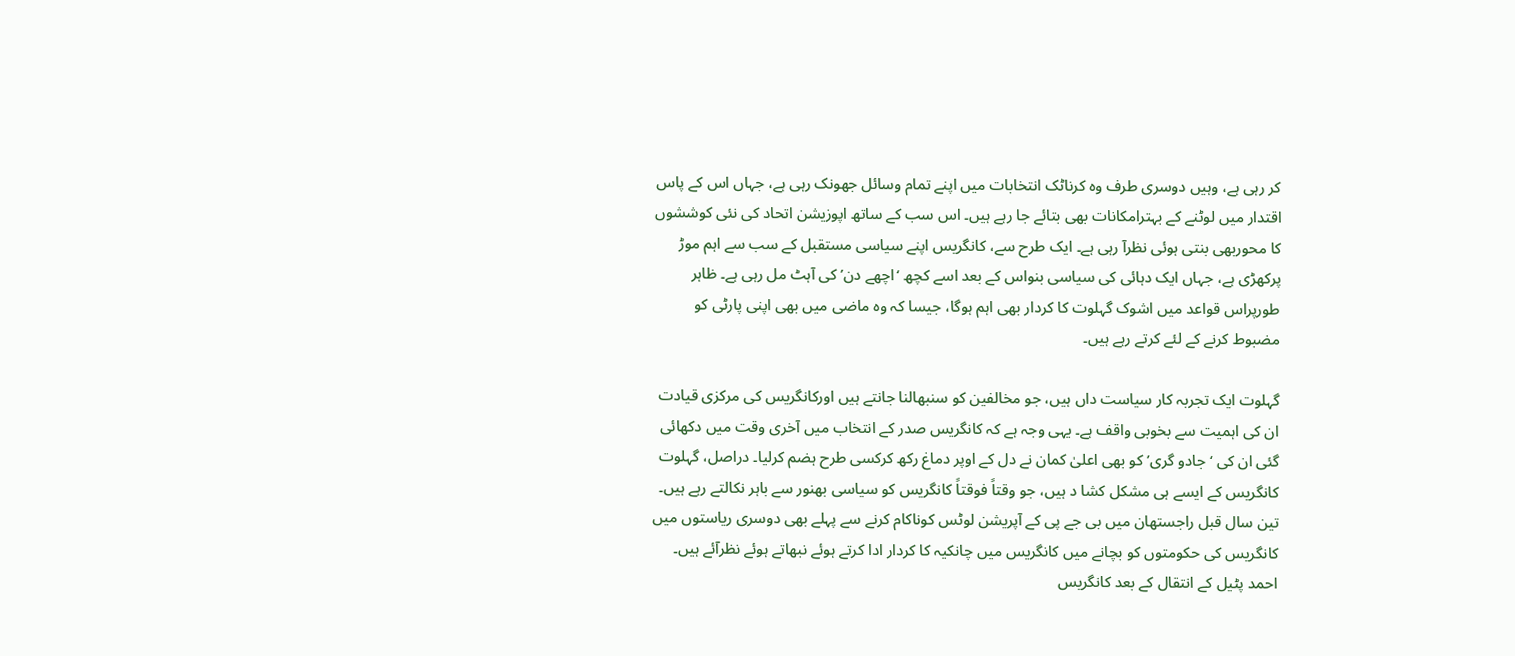کر رہی ہے، وہیں دوسری طرف وہ کرناٹک انتخابات میں اپنے تمام وسائل جھونک رہی ہے، جہاں اس کے پاس اقتدار میں لوٹنے کے بہترامکانات بھی بتائے جا رہے ہیں۔ اس سب کے ساتھ اپوزیشن اتحاد کی نئی کوششوں کا محوربھی بنتی ہوئی نظرآ رہی ہے۔ ایک طرح سے، کانگریس اپنے سیاسی مستقبل کے سب سے اہم موڑ پرکھڑی ہے، جہاں ایک دہائی کی سیاسی بنواس کے بعد اسے کچھ ‘اچھے دن’ کی آہٹ مل رہی ہے۔ ظاہر طورپراس قواعد میں اشوک گہلوت کا کردار بھی اہم ہوگا، جیسا کہ وہ ماضی میں بھی اپنی پارٹی کو مضبوط کرنے کے لئے کرتے رہے ہیں۔

گہلوت ایک تجربہ کار سیاست داں ہیں، جو مخالفین کو سنبھالنا جانتے ہیں اورکانگریس کی مرکزی قیادت ان کی اہمیت سے بخوبی واقف ہے۔ یہی وجہ ہے کہ کانگریس صدر کے انتخاب میں آخری وقت میں دکھائی گئی ان کی ‘جادو گری’ کو بھی اعلیٰ کمان نے دل کے اوپر دماغ رکھ کرکسی طرح ہضم کرلیا۔ دراصل، گہلوت کانگریس کے ایسے ہی مشکل کشا د ہیں، جو وقتاً فوقتاً کانگریس کو سیاسی بھنور سے باہر نکالتے رہے ہیں۔ تین سال قبل راجستھان میں بی جے پی کے آپریشن لوٹس کوناکام کرنے سے پہلے بھی دوسری ریاستوں میں کانگریس کی حکومتوں کو بچانے میں کانگریس میں چانکیہ کا کردار ادا کرتے ہوئے نبھاتے ہوئے نظرآئے ہیں۔ احمد پٹیل کے انتقال کے بعد کانگریس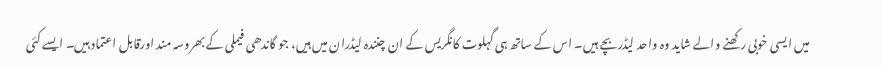میں ایسی خوبی رکھنے والے شاید وہ واحد لیڈربچے ہیں۔ اس کے ساتھ ہی گہلوت کانگریس کے ان چنندہ لیڈران میں ہیں، جو گاندھی فیملی کے بھروسہ مند اورقابل اعتماد ہیں۔ ایسے کئی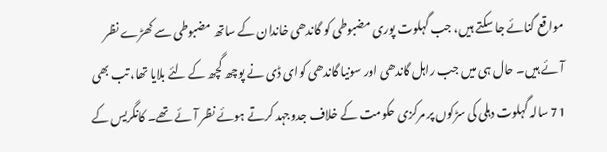مواقع گنائے جا سکتے ہیں، جب گہلوت پوری مضبوطی کو گاندھی خاندان کے ساتھ مضبوطی سے کھڑے نظر آئے ہیں۔ حال ہی میں جب راہل گاندھی اور سونیا گاندھی کوای ڈی نے پوچھ گچھ کے لئے بلایا تھا، تب بھی 71 سالہ گہلوت دہلی کی سڑکوں پر مرکزی حکومت کے خلاف جدوجہد کرتے ہوئے نظر آئے تھے۔ کانگریس کے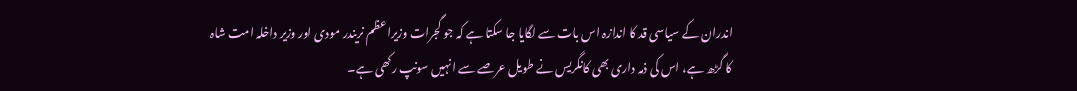اندران کے سیاسی قد کا اندازہ اس بات سے لگایا جا سکتا ہے کہ جو گجرات وزیراعظم نریندر مودی اور وزیر داخلہ امت شاہ کا گڑھ ہے، اس کی ذمہ داری بھی کانگریس نے طویل عرصے سے انہیں سونپ رکھی ہے۔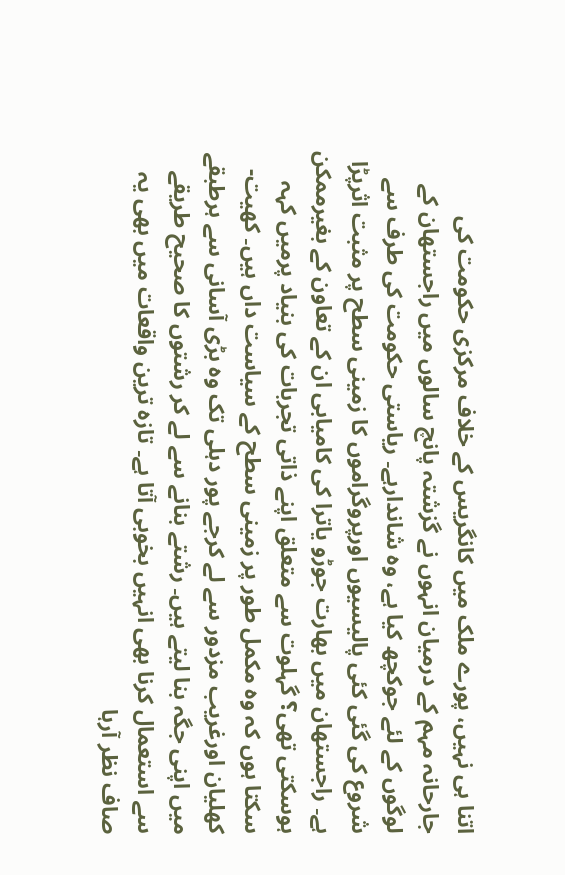اتنا ہی نہیں، پورے ملک میں کانگریس کے خلاف مرکزی حکومت کی جارحانہ مہم کے درمیان انہوں نے گزشتہ پانچ سالوں میں راجستھان کے لوگوں کے لئے جوکچھ کیا ہے، وہ شاندارہے۔ ریاستی حکومت کی طرف سے شروع کی گئی کئی پالیسیوں اورپروگراموں کا زمینی سطح پر مثبت اثرپڑا ہے۔ راجستھان میں بھارت جوڑو یاترا کی کامیابی ان کے تعاون کے بغیرممکن ہوسکتی تھی؟ گہلوت سے متعلق اپنے ذاتی تجربات کی بنیاد پرمیں کہہ سکتا ہوں کہ وہ مکمل طور پر زمینی سطح کے سیاست داں ہیں۔ کھیت-کھلیان اورغریب مزدور سے لے کرجے پور دہلی تک وہ بڑی آسانی سے ہرطبقے میں اپنی جگہ بنا لیتے ہیں۔ رشتے بنانے سے لے کر رشتوں کا صحیح طریقے سے استعمال کرنا بھی انہیں بخوبی آتا ہے۔ تازہ ترین واقعات میں بھی یہ صاف نظر آرہا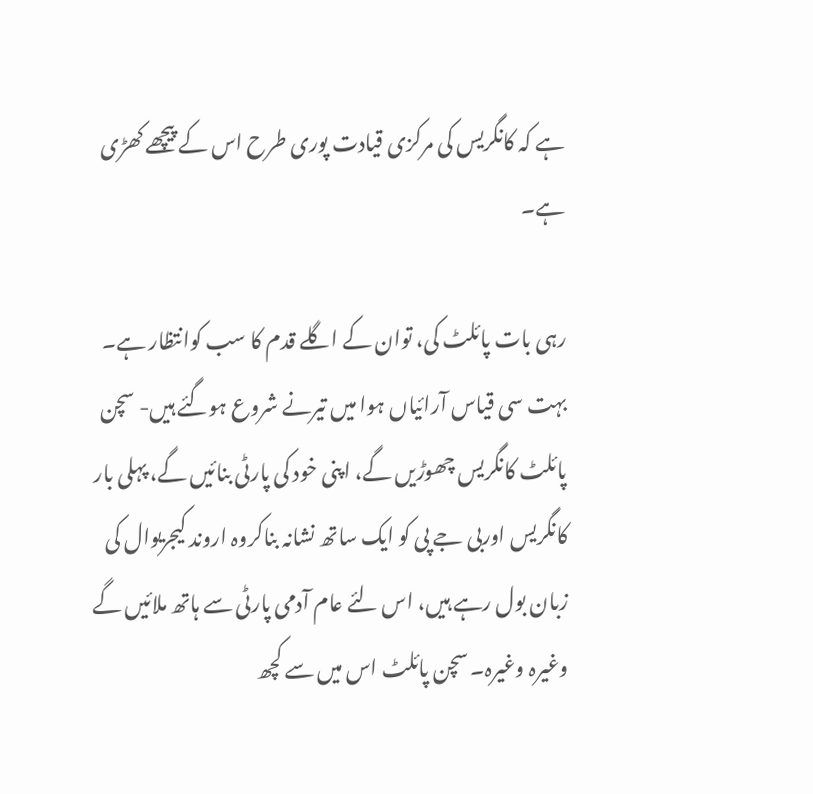ہے کہ کانگریس کی مرکزی قیادت پوری طرح اس کے پیچھے کھڑی ہے۔

رہی بات پائلٹ کی، توان کے اگلے قدم کا سب کوانتظار ہے۔ بہت سی قیاس آرائیاں ہوا میں تیرنے شروع ہوگئے ہیں- سچن پائلٹ کانگریس چھوڑیں گے، اپنی خود کی پارٹی بنائیں گے، پہلی بار کانگریس اوربی جے پی کو ایک ساتھ نشانہ بناکروہ اروند کیجریوال کی زبان بول رہے ہیں، اس لئے عام آدمی پارٹی سے ہاتھ ملائیں گے وغیرہ وغیرہ۔ سچن پائلٹ اس میں سے کچھ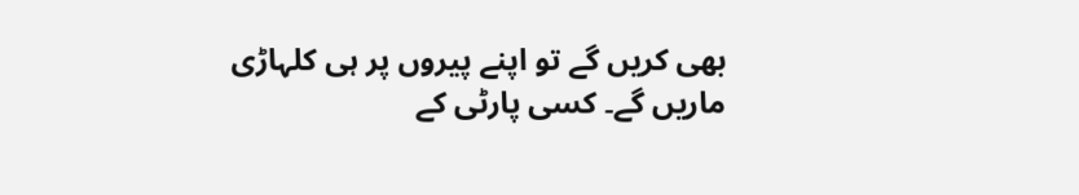بھی کریں گے تو اپنے پیروں پر ہی کلہاڑی ماریں گے۔ کسی پارٹی کے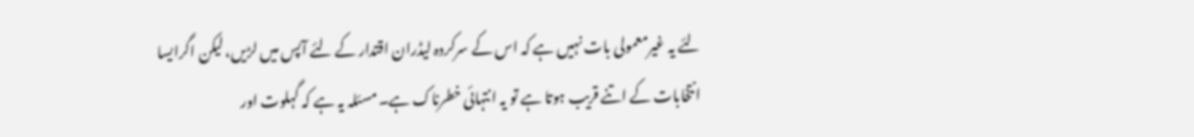لئے یہ غیرمعمولی بات نہیں ہے کہ اس کے سرکردہ لیڈران اقتدار کے لئے آپس میں لڑیں، لیکن اگرایسا انتخابات کے اتنے قریب ہوتا ہے تو یہ انتہائی خطرناک ہے۔ مسئلہ یہ ہے کہ گہلوت اور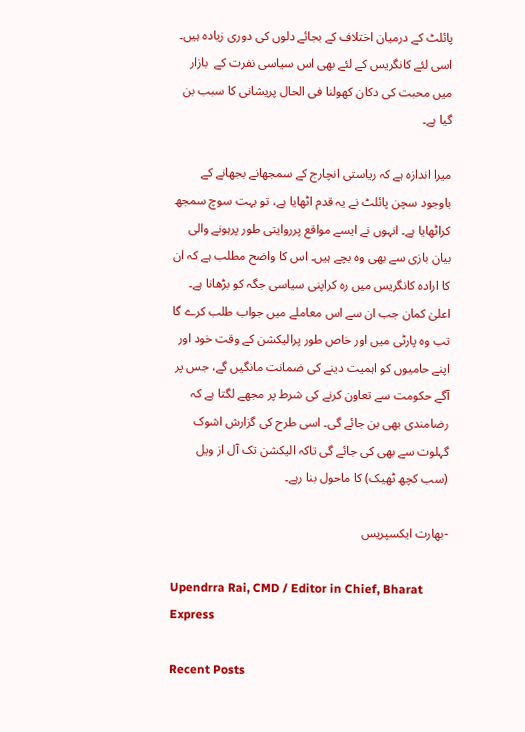پائلٹ کے درمیان اختلاف کے بجائے دلوں کی دوری زیادہ ہیں۔ اسی لئے کانگریس کے لئے بھی اس سیاسی نفرت کے  بازار میں محبت کی دکان کھولنا فی الحال پریشانی کا سبب بن گیا ہے۔

میرا اندازہ ہے کہ ریاستی انچارج کے سمجھانے بجھانے کے باوجود سچن پائلٹ نے یہ قدم اٹھایا ہے، تو بہت سوچ سمجھ کراٹھایا ہے۔ انہوں نے ایسے مواقع پرروایتی طور پرہونے والی بیان بازی سے بھی وہ بچے ہیں۔ اس کا واضح مطلب ہے کہ ان کا ارادہ کانگریس میں رہ کراپنی سیاسی جگہ کو بڑھانا ہے۔ اعلیٰ کمان جب ان سے اس معاملے میں جواب طلب کرے گا تب وہ پارٹی میں اور خاص طور پرالیکشن کے وقت خود اور اپنے حامیوں کو اہمیت دینے کی ضمانت مانگیں گے، جس پر آگے حکومت سے تعاون کرنے کی شرط پر مجھے لگتا ہے کہ رضامندی بھی بن جائے گی۔ اسی طرح کی گزارش اشوک گہلوت سے بھی کی جائے گی تاکہ الیکشن تک آل از ویل (سب کچھ ٹھیک) کا ماحول بنا رہے۔

-بھارت ایکسپریس

Upendrra Rai, CMD / Editor in Chief, Bharat Express

Recent Posts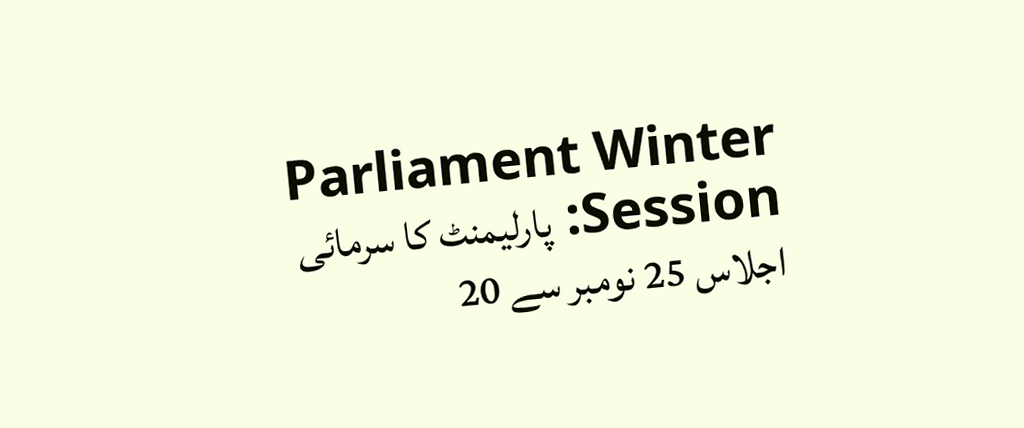Parliament Winter Session: پارلیمنٹ کا سرمائی اجلاس 25 نومبر سے 20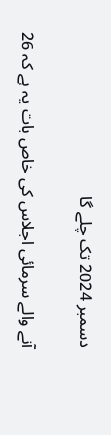دسمبر 2024 تک چلے گا

آنے والے سرمائی اجلاس کی خاص بات یہ ہے کہ 26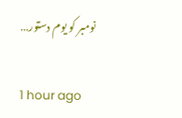نومبر کو یوم دستور…

1 hour ago